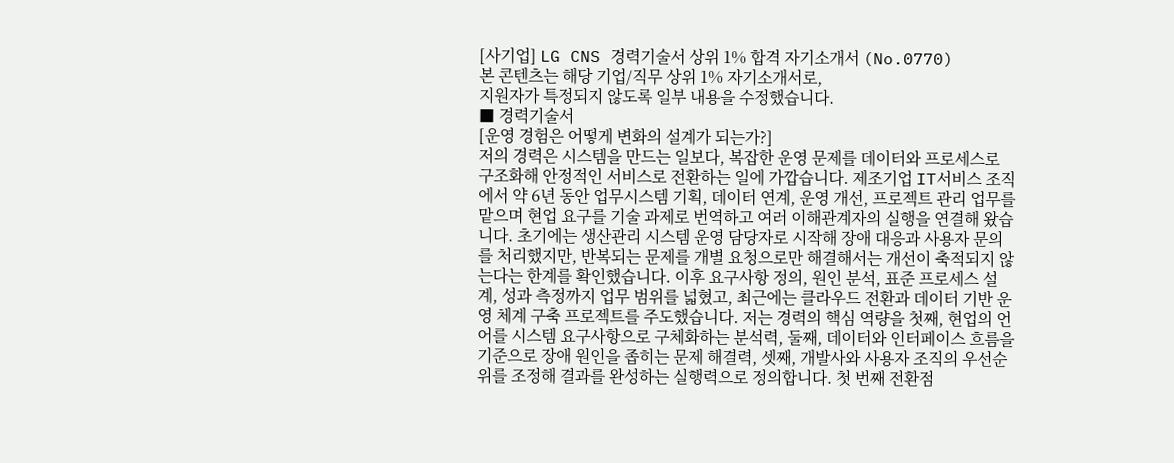[사기업] LG CNS 경력기술서 상위 1% 합격 자기소개서 (No.0770)
본 콘텐츠는 해당 기업/직무 상위 1% 자기소개서로,
지원자가 특정되지 않도록 일부 내용을 수정했습니다.
■ 경력기술서
[운영 경험은 어떻게 변화의 설계가 되는가?]
저의 경력은 시스템을 만드는 일보다, 복잡한 운영 문제를 데이터와 프로세스로 구조화해 안정적인 서비스로 전환하는 일에 가깝습니다. 제조기업 IT서비스 조직에서 약 6년 동안 업무시스템 기획, 데이터 연계, 운영 개선, 프로젝트 관리 업무를 맡으며 현업 요구를 기술 과제로 번역하고 여러 이해관계자의 실행을 연결해 왔습니다. 초기에는 생산관리 시스템 운영 담당자로 시작해 장애 대응과 사용자 문의를 처리했지만, 반복되는 문제를 개별 요청으로만 해결해서는 개선이 축적되지 않는다는 한계를 확인했습니다. 이후 요구사항 정의, 원인 분석, 표준 프로세스 설계, 성과 측정까지 업무 범위를 넓혔고, 최근에는 클라우드 전환과 데이터 기반 운영 체계 구축 프로젝트를 주도했습니다. 저는 경력의 핵심 역량을 첫째, 현업의 언어를 시스템 요구사항으로 구체화하는 분석력, 둘째, 데이터와 인터페이스 흐름을 기준으로 장애 원인을 좁히는 문제 해결력, 셋째, 개발사와 사용자 조직의 우선순위를 조정해 결과를 완성하는 실행력으로 정의합니다. 첫 번째 전환점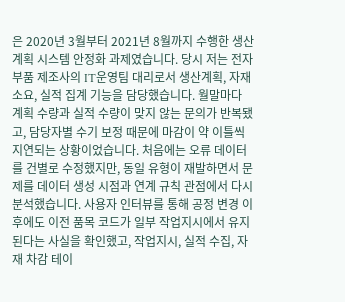은 2020년 3월부터 2021년 8월까지 수행한 생산계획 시스템 안정화 과제였습니다. 당시 저는 전자부품 제조사의 IT운영팀 대리로서 생산계획, 자재소요, 실적 집계 기능을 담당했습니다. 월말마다 계획 수량과 실적 수량이 맞지 않는 문의가 반복됐고, 담당자별 수기 보정 때문에 마감이 약 이틀씩 지연되는 상황이었습니다. 처음에는 오류 데이터를 건별로 수정했지만, 동일 유형이 재발하면서 문제를 데이터 생성 시점과 연계 규칙 관점에서 다시 분석했습니다. 사용자 인터뷰를 통해 공정 변경 이후에도 이전 품목 코드가 일부 작업지시에서 유지된다는 사실을 확인했고, 작업지시, 실적 수집, 자재 차감 테이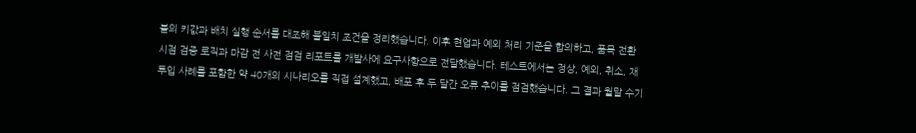블의 키값과 배치 실행 순서를 대조해 불일치 조건을 정리했습니다. 이후 현업과 예외 처리 기준을 합의하고, 품목 전환 시점 검증 로직과 마감 전 사전 점검 리포트를 개발사에 요구사항으로 전달했습니다. 테스트에서는 정상, 예외, 취소, 재투입 사례를 포함한 약 40개의 시나리오를 직접 설계했고, 배포 후 두 달간 오류 추이를 점검했습니다. 그 결과 월말 수기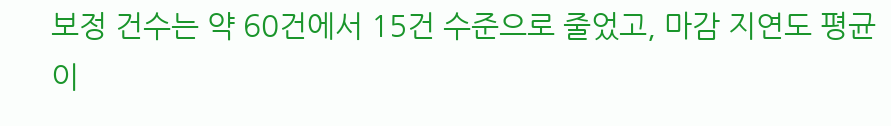보정 건수는 약 60건에서 15건 수준으로 줄었고, 마감 지연도 평균 이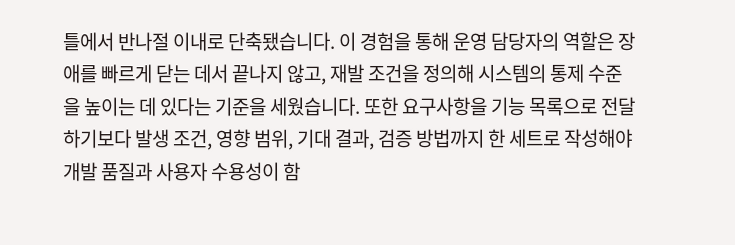틀에서 반나절 이내로 단축됐습니다. 이 경험을 통해 운영 담당자의 역할은 장애를 빠르게 닫는 데서 끝나지 않고, 재발 조건을 정의해 시스템의 통제 수준을 높이는 데 있다는 기준을 세웠습니다. 또한 요구사항을 기능 목록으로 전달하기보다 발생 조건, 영향 범위, 기대 결과, 검증 방법까지 한 세트로 작성해야 개발 품질과 사용자 수용성이 함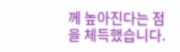께 높아진다는 점을 체득했습니다.